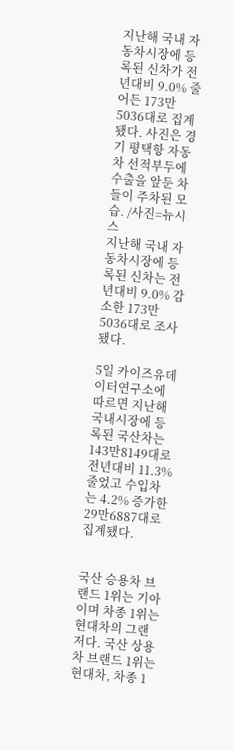지난해 국내 자동차시장에 등록된 신차가 전년대비 9.0% 줄어든 173만5036대로 집계됐다. 사진은 경기 평택항 자동차 선적부두에 수출을 앞둔 차들이 주차된 모습. /사진=뉴시스
지난해 국내 자동차시장에 등록된 신차는 전년대비 9.0% 감소한 173만5036대로 조사됐다.

5일 카이즈유데이터연구소에 따르면 지난해 국내시장에 등록된 국산차는 143만8149대로 전년대비 11.3% 줄었고 수입차는 4.2% 증가한 29만6887대로 집계됐다.


국산 승용차 브랜드 1위는 기아이며 차종 1위는 현대차의 그랜저다. 국산 상용차 브랜드 1위는 현대차, 차종 1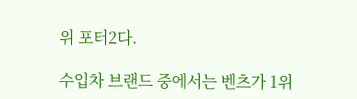위 포터2다.

수입차 브랜드 중에서는 벤츠가 1위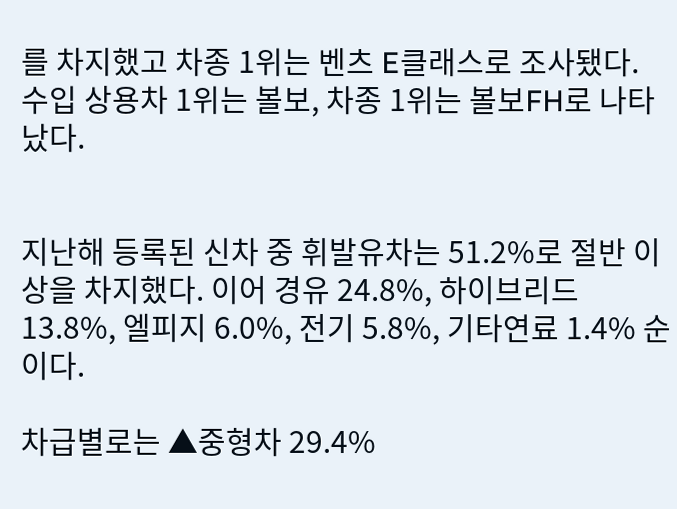를 차지했고 차종 1위는 벤츠 E클래스로 조사됐다. 수입 상용차 1위는 볼보, 차종 1위는 볼보FH로 나타났다.


지난해 등록된 신차 중 휘발유차는 51.2%로 절반 이상을 차지했다. 이어 경유 24.8%, 하이브리드 13.8%, 엘피지 6.0%, 전기 5.8%, 기타연료 1.4% 순이다.

차급별로는 ▲중형차 29.4%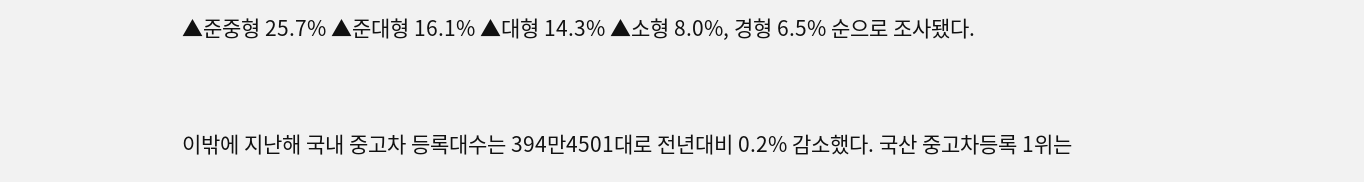▲준중형 25.7% ▲준대형 16.1% ▲대형 14.3% ▲소형 8.0%, 경형 6.5% 순으로 조사됐다.


이밖에 지난해 국내 중고차 등록대수는 394만4501대로 전년대비 0.2% 감소했다. 국산 중고차등록 1위는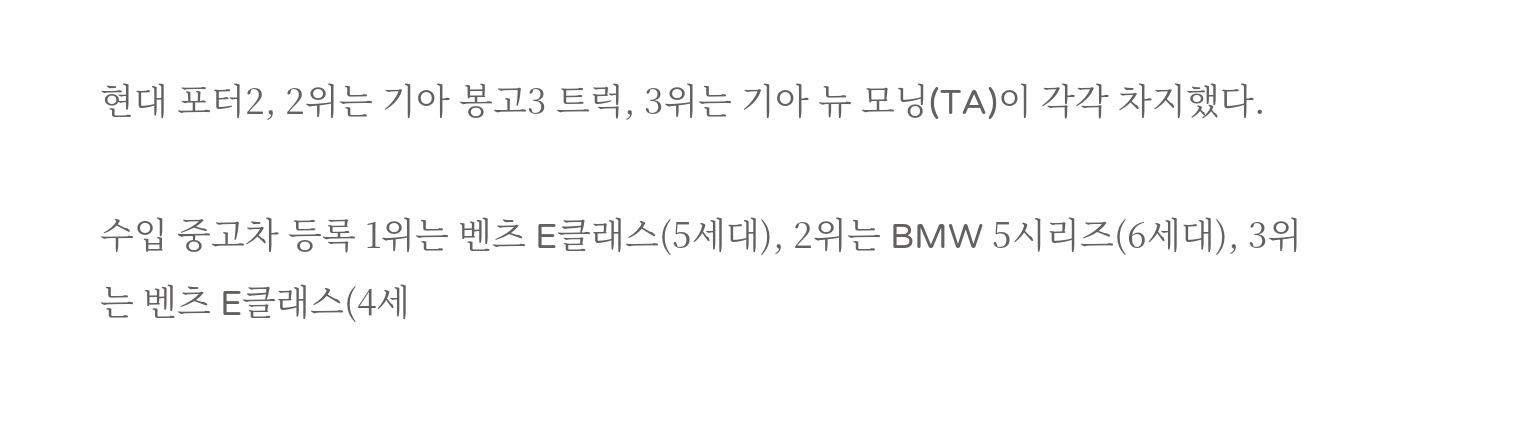현대 포터2, 2위는 기아 봉고3 트럭, 3위는 기아 뉴 모닝(TA)이 각각 차지했다.

수입 중고차 등록 1위는 벤츠 E클래스(5세대), 2위는 BMW 5시리즈(6세대), 3위는 벤츠 E클래스(4세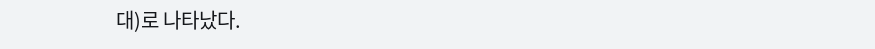대)로 나타났다.